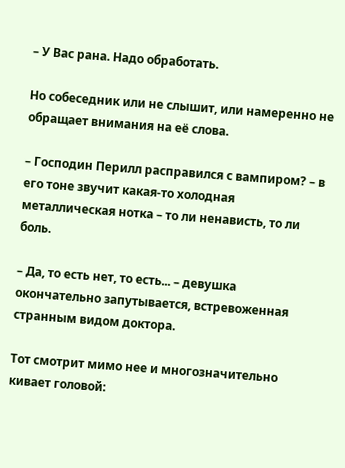– У Вас рана. Надо обработать.

Но собеседник или не слышит, или намеренно не обращает внимания на её слова.

– Господин Перилл расправился с вампиром? – в его тоне звучит какая-то холодная металлическая нотка – то ли ненависть, то ли боль.

– Да, то есть нет, то есть... – девушка окончательно запутывается, встревоженная странным видом доктора.

Тот смотрит мимо нее и многозначительно кивает головой: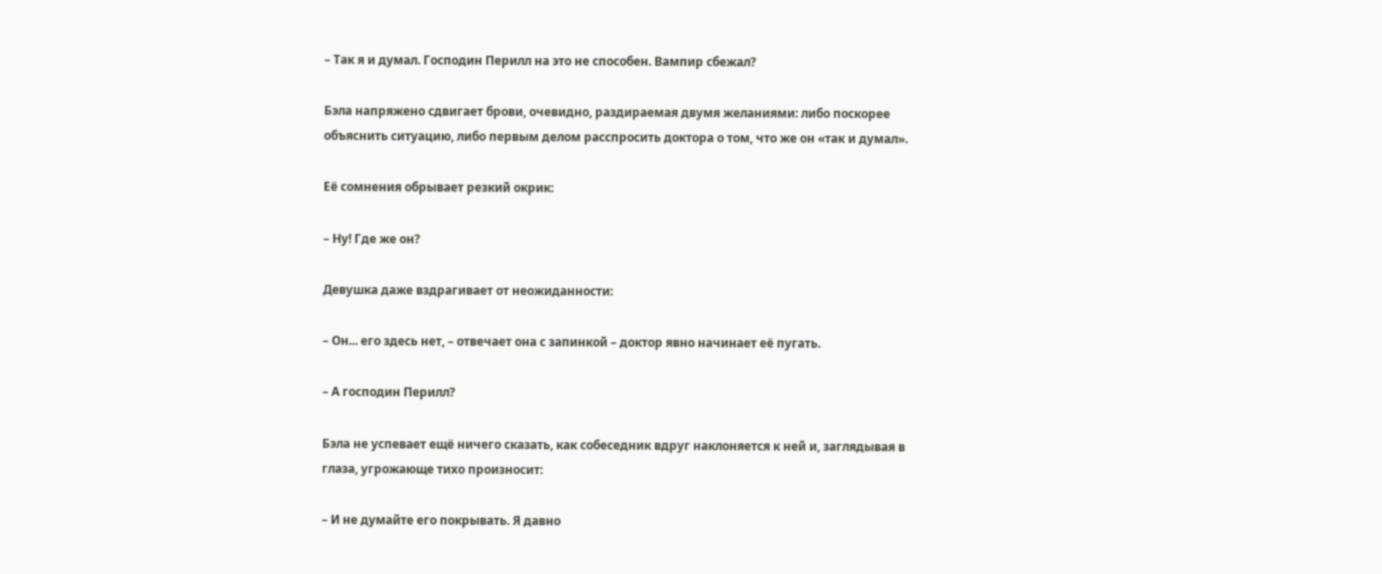– Так я и думал. Господин Перилл на это не способен. Вампир сбежал?

Бэла напряжено сдвигает брови, очевидно, раздираемая двумя желаниями: либо поскорее объяснить ситуацию, либо первым делом расспросить доктора о том, что же он «так и думал».

Её сомнения обрывает резкий окрик:

– Ну! Где же он?

Девушка даже вздрагивает от неожиданности:

– Он... его здесь нет, – отвечает она с запинкой – доктор явно начинает её пугать.

– А господин Перилл?

Бэла не успевает ещё ничего сказать, как собеседник вдруг наклоняется к ней и, заглядывая в глаза, угрожающе тихо произносит:

– И не думайте его покрывать. Я давно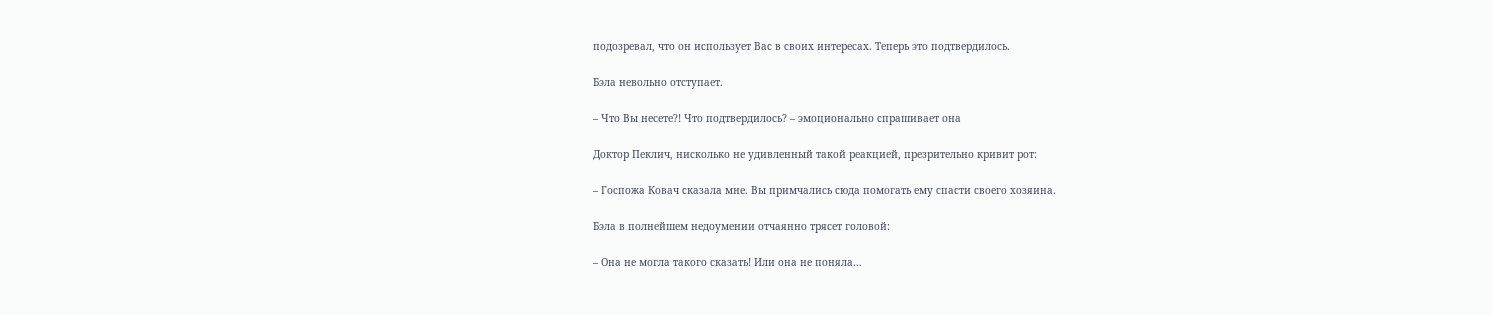подозревал, что он использует Вас в своих интересах. Теперь это подтвердилось.

Бэла невольно отступает.

– Что Вы несете?! Что подтвердилось? – эмоционально спрашивает она

Доктор Пеклич, нисколько не удивленный такой реакцией, презрительно кривит рот:

– Госпожа Ковач сказала мне. Вы примчались сюда помогать ему спасти своего хозяина.

Бэла в полнейшем недоумении отчаянно трясет головой:

– Она не могла такого сказать! Или она не поняла...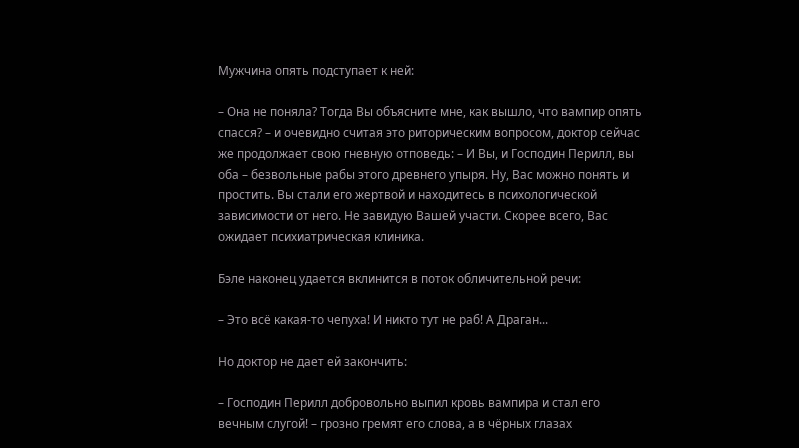Мужчина опять подступает к ней:

– Она не поняла? Тогда Вы объясните мне, как вышло, что вампир опять спасся? – и очевидно считая это риторическим вопросом, доктор сейчас же продолжает свою гневную отповедь: – И Вы, и Господин Перилл, вы оба – безвольные рабы этого древнего упыря. Ну, Вас можно понять и простить. Вы стали его жертвой и находитесь в психологической зависимости от него. Не завидую Вашей участи. Скорее всего, Вас ожидает психиатрическая клиника.

Бэле наконец удается вклинится в поток обличительной речи:

– Это всё какая-то чепуха! И никто тут не раб! А Драган...

Но доктор не дает ей закончить:

– Господин Перилл добровольно выпил кровь вампира и стал его вечным слугой! – грозно гремят его слова, а в чёрных глазах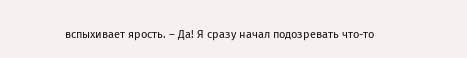вспыхивает ярость. – Да! Я сразу начал подозревать что-то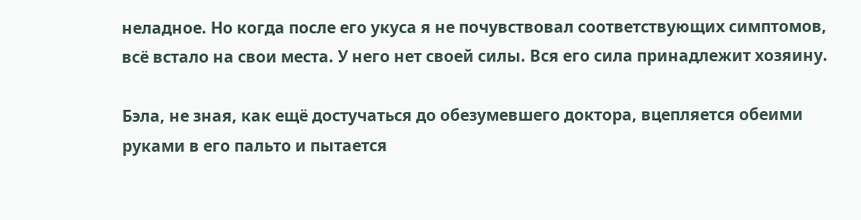неладное. Но когда после его укуса я не почувствовал соответствующих симптомов, всё встало на свои места. У него нет своей силы. Вся его сила принадлежит хозяину.

Бэла, не зная, как ещё достучаться до обезумевшего доктора, вцепляется обеими руками в его пальто и пытается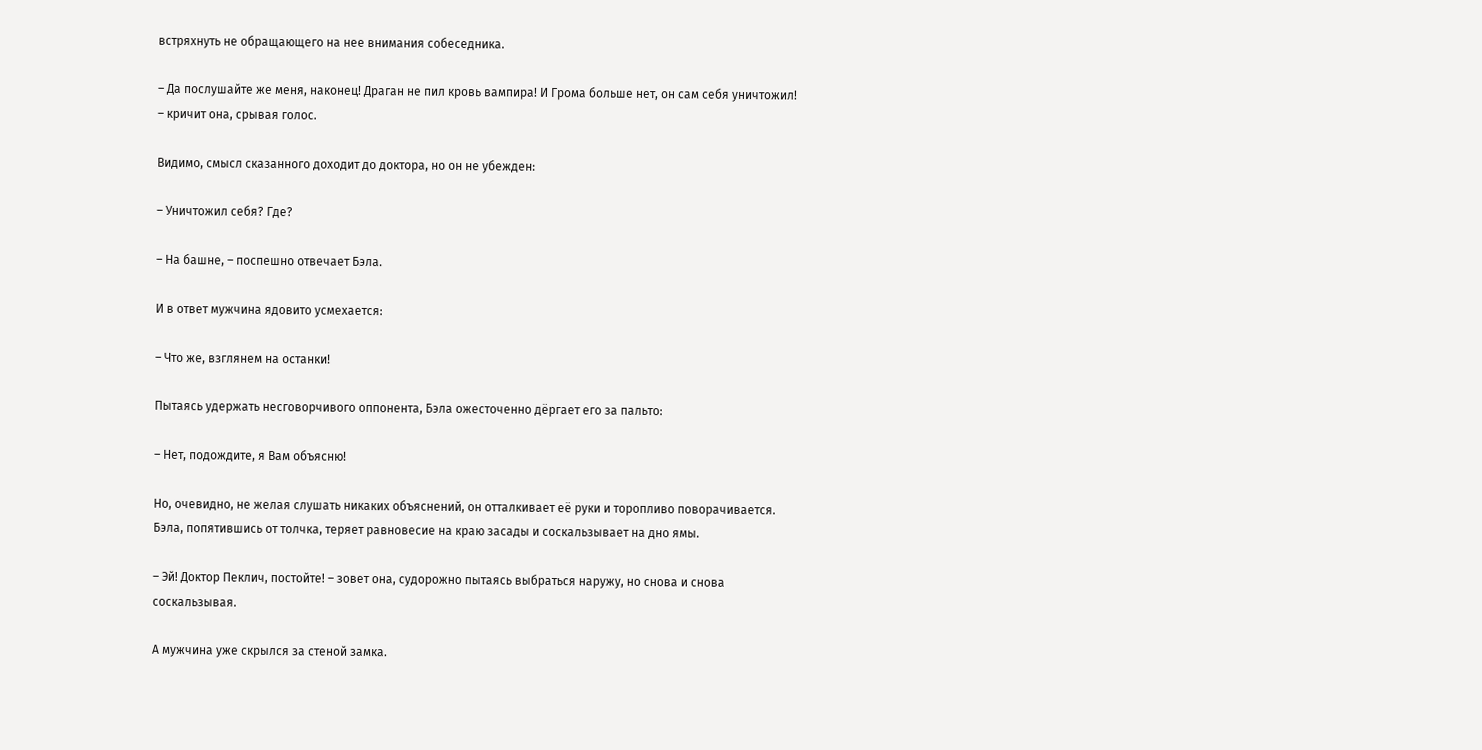встряхнуть не обращающего на нее внимания собеседника.

– Да послушайте же меня, наконец! Драган не пил кровь вампира! И Грома больше нет, он сам себя уничтожил! – кричит она, срывая голос.

Видимо, смысл сказанного доходит до доктора, но он не убежден:

– Уничтожил себя? Где?

– На башне, – поспешно отвечает Бэла.

И в ответ мужчина ядовито усмехается:

– Что же, взглянем на останки!

Пытаясь удержать несговорчивого оппонента, Бэла ожесточенно дёргает его за пальто:

– Нет, подождите, я Вам объясню!

Но, очевидно, не желая слушать никаких объяснений, он отталкивает её руки и торопливо поворачивается. Бэла, попятившись от толчка, теряет равновесие на краю засады и соскальзывает на дно ямы.

– Эй! Доктор Пеклич, постойте! – зовет она, судорожно пытаясь выбраться наружу, но снова и снова соскальзывая.

А мужчина уже скрылся за стеной замка.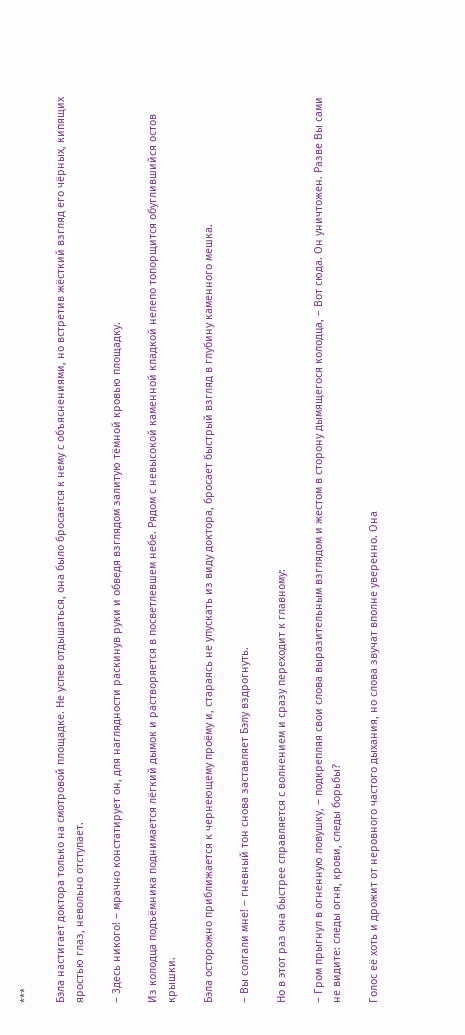***

Бэла настигает доктора только на смотровой площадке. Не успев отдышаться, она было бросается к нему с объяснениями, но встретив жёсткий взгляд его чёрных, кипящих яростью глаз, невольно отступает.

– Здесь никого! – мрачно констатирует он, для наглядности раскинув руки и обведя взглядом залитую тёмной кровью площадку.

Из колодца подъёмника поднимается лёгкий дымок и растворяется в посветлевшем небе. Рядом с невысокой каменной кладкой нелепо топорщится обуглившийся остов крышки.

Бэла осторожно приближается к чернеющему проёму и, стараясь не упускать из виду доктора, бросает быстрый взгляд в глубину каменного мешка.

– Вы солгали мне! – гневный тон снова заставляет Бэлу вздрогнуть.

Но в этот раз она быстрее справляется с волнением и сразу переходит к главному:

– Гром прыгнул в огненную ловушку, – подкрепляя свои слова выразительным взглядом и жестом в сторону дымящегося колодца, – Вот сюда. Он уничтожен. Разве Вы сами не видите: следы огня, крови, следы борьбы?

Голос её хоть и дрожит от неровного частого дыхания, но слова звучат вполне уверенно. Она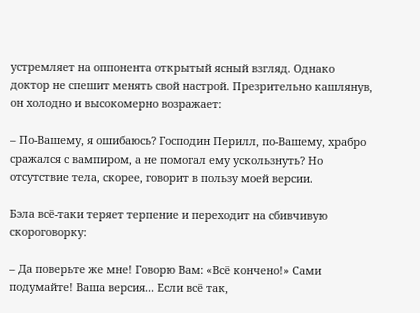устремляет на оппонента открытый ясный взгляд. Однако доктор не спешит менять свой настрой. Презрительно кашлянув, он холодно и высокомерно возражает:

– По-Вашему, я ошибаюсь? Господин Перилл, по-Вашему, храбро сражался с вампиром, а не помогал ему ускользнуть? Но отсутствие тела, скорее, говорит в пользу моей версии.

Бэла всё-таки теряет терпение и переходит на сбивчивую скороговорку:

– Да поверьте же мне! Говорю Вам: «Всё кончено!» Сами подумайте! Ваша версия... Если всё так,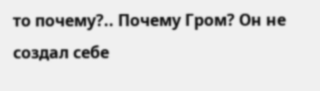то почему?.. Почему Гром? Он не создал себе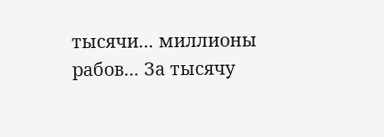тысячи... миллионы рабов... За тысячу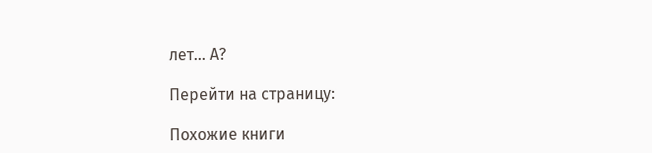лет... А?

Перейти на страницу:

Похожие книги